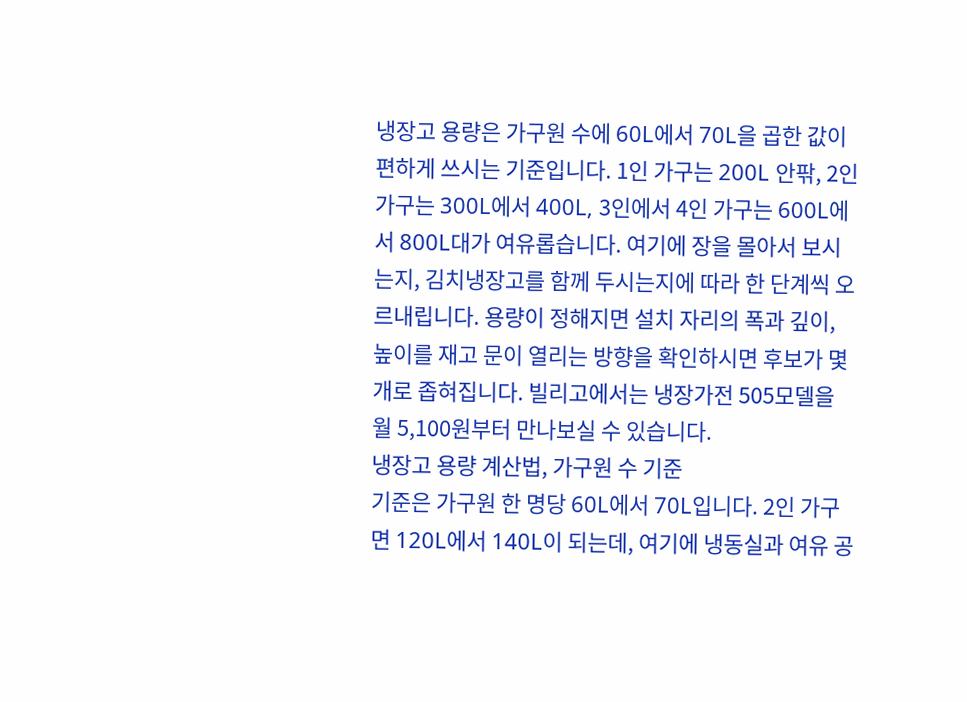냉장고 용량은 가구원 수에 60L에서 70L을 곱한 값이 편하게 쓰시는 기준입니다. 1인 가구는 200L 안팎, 2인 가구는 300L에서 400L, 3인에서 4인 가구는 600L에서 800L대가 여유롭습니다. 여기에 장을 몰아서 보시는지, 김치냉장고를 함께 두시는지에 따라 한 단계씩 오르내립니다. 용량이 정해지면 설치 자리의 폭과 깊이, 높이를 재고 문이 열리는 방향을 확인하시면 후보가 몇 개로 좁혀집니다. 빌리고에서는 냉장가전 505모델을 월 5,100원부터 만나보실 수 있습니다.
냉장고 용량 계산법, 가구원 수 기준
기준은 가구원 한 명당 60L에서 70L입니다. 2인 가구면 120L에서 140L이 되는데, 여기에 냉동실과 여유 공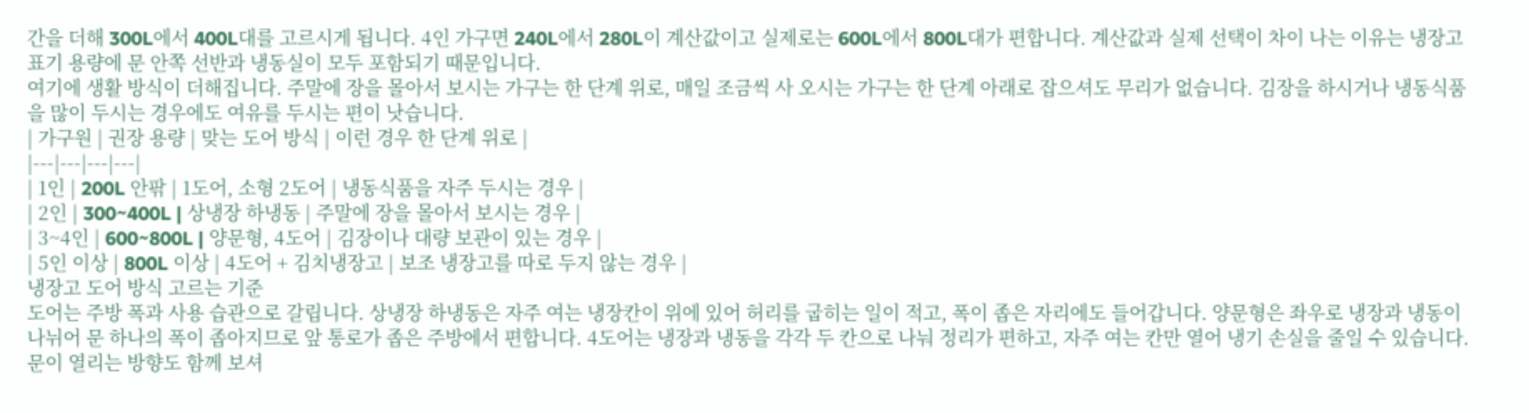간을 더해 300L에서 400L대를 고르시게 됩니다. 4인 가구면 240L에서 280L이 계산값이고 실제로는 600L에서 800L대가 편합니다. 계산값과 실제 선택이 차이 나는 이유는 냉장고 표기 용량에 문 안쪽 선반과 냉동실이 모두 포함되기 때문입니다.
여기에 생활 방식이 더해집니다. 주말에 장을 몰아서 보시는 가구는 한 단계 위로, 매일 조금씩 사 오시는 가구는 한 단계 아래로 잡으셔도 무리가 없습니다. 김장을 하시거나 냉동식품을 많이 두시는 경우에도 여유를 두시는 편이 낫습니다.
| 가구원 | 권장 용량 | 맞는 도어 방식 | 이런 경우 한 단계 위로 |
|---|---|---|---|
| 1인 | 200L 안팎 | 1도어, 소형 2도어 | 냉동식품을 자주 두시는 경우 |
| 2인 | 300~400L | 상냉장 하냉동 | 주말에 장을 몰아서 보시는 경우 |
| 3~4인 | 600~800L | 양문형, 4도어 | 김장이나 대량 보관이 있는 경우 |
| 5인 이상 | 800L 이상 | 4도어 + 김치냉장고 | 보조 냉장고를 따로 두지 않는 경우 |
냉장고 도어 방식 고르는 기준
도어는 주방 폭과 사용 습관으로 갈립니다. 상냉장 하냉동은 자주 여는 냉장칸이 위에 있어 허리를 굽히는 일이 적고, 폭이 좁은 자리에도 들어갑니다. 양문형은 좌우로 냉장과 냉동이 나뉘어 문 하나의 폭이 좁아지므로 앞 통로가 좁은 주방에서 편합니다. 4도어는 냉장과 냉동을 각각 두 칸으로 나눠 정리가 편하고, 자주 여는 칸만 열어 냉기 손실을 줄일 수 있습니다.
문이 열리는 방향도 함께 보셔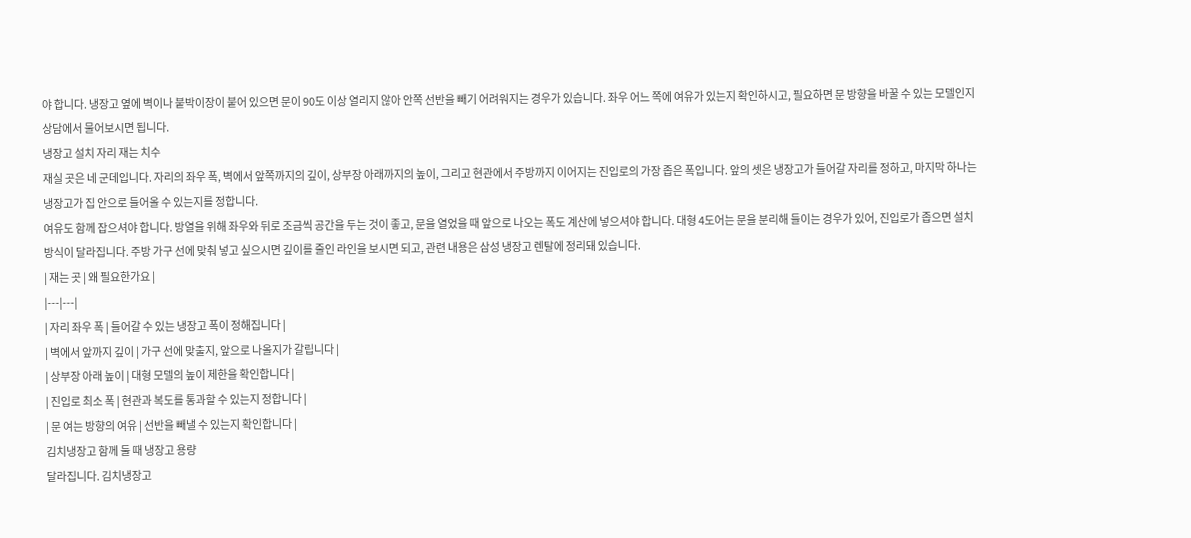야 합니다. 냉장고 옆에 벽이나 붙박이장이 붙어 있으면 문이 90도 이상 열리지 않아 안쪽 선반을 빼기 어려워지는 경우가 있습니다. 좌우 어느 쪽에 여유가 있는지 확인하시고, 필요하면 문 방향을 바꿀 수 있는 모델인지 상담에서 물어보시면 됩니다.
냉장고 설치 자리 재는 치수
재실 곳은 네 군데입니다. 자리의 좌우 폭, 벽에서 앞쪽까지의 깊이, 상부장 아래까지의 높이, 그리고 현관에서 주방까지 이어지는 진입로의 가장 좁은 폭입니다. 앞의 셋은 냉장고가 들어갈 자리를 정하고, 마지막 하나는 냉장고가 집 안으로 들어올 수 있는지를 정합니다.
여유도 함께 잡으셔야 합니다. 방열을 위해 좌우와 뒤로 조금씩 공간을 두는 것이 좋고, 문을 열었을 때 앞으로 나오는 폭도 계산에 넣으셔야 합니다. 대형 4도어는 문을 분리해 들이는 경우가 있어, 진입로가 좁으면 설치 방식이 달라집니다. 주방 가구 선에 맞춰 넣고 싶으시면 깊이를 줄인 라인을 보시면 되고, 관련 내용은 삼성 냉장고 렌탈에 정리돼 있습니다.
| 재는 곳 | 왜 필요한가요 |
|---|---|
| 자리 좌우 폭 | 들어갈 수 있는 냉장고 폭이 정해집니다 |
| 벽에서 앞까지 깊이 | 가구 선에 맞출지, 앞으로 나올지가 갈립니다 |
| 상부장 아래 높이 | 대형 모델의 높이 제한을 확인합니다 |
| 진입로 최소 폭 | 현관과 복도를 통과할 수 있는지 정합니다 |
| 문 여는 방향의 여유 | 선반을 빼낼 수 있는지 확인합니다 |
김치냉장고 함께 둘 때 냉장고 용량
달라집니다. 김치냉장고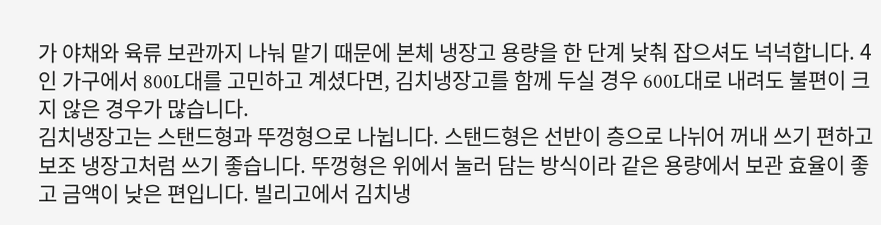가 야채와 육류 보관까지 나눠 맡기 때문에 본체 냉장고 용량을 한 단계 낮춰 잡으셔도 넉넉합니다. 4인 가구에서 800L대를 고민하고 계셨다면, 김치냉장고를 함께 두실 경우 600L대로 내려도 불편이 크지 않은 경우가 많습니다.
김치냉장고는 스탠드형과 뚜껑형으로 나뉩니다. 스탠드형은 선반이 층으로 나뉘어 꺼내 쓰기 편하고 보조 냉장고처럼 쓰기 좋습니다. 뚜껑형은 위에서 눌러 담는 방식이라 같은 용량에서 보관 효율이 좋고 금액이 낮은 편입니다. 빌리고에서 김치냉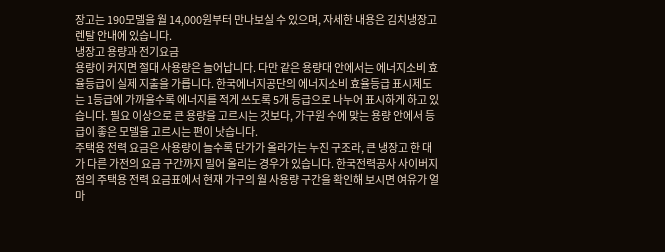장고는 190모델을 월 14,000원부터 만나보실 수 있으며, 자세한 내용은 김치냉장고 렌탈 안내에 있습니다.
냉장고 용량과 전기요금
용량이 커지면 절대 사용량은 늘어납니다. 다만 같은 용량대 안에서는 에너지소비 효율등급이 실제 지출을 가릅니다. 한국에너지공단의 에너지소비 효율등급 표시제도는 1등급에 가까울수록 에너지를 적게 쓰도록 5개 등급으로 나누어 표시하게 하고 있습니다. 필요 이상으로 큰 용량을 고르시는 것보다, 가구원 수에 맞는 용량 안에서 등급이 좋은 모델을 고르시는 편이 낫습니다.
주택용 전력 요금은 사용량이 늘수록 단가가 올라가는 누진 구조라, 큰 냉장고 한 대가 다른 가전의 요금 구간까지 밀어 올리는 경우가 있습니다. 한국전력공사 사이버지점의 주택용 전력 요금표에서 현재 가구의 월 사용량 구간을 확인해 보시면 여유가 얼마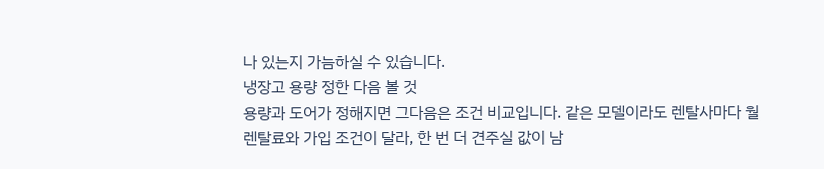나 있는지 가늠하실 수 있습니다.
냉장고 용량 정한 다음 볼 것
용량과 도어가 정해지면 그다음은 조건 비교입니다. 같은 모델이라도 렌탈사마다 월 렌탈료와 가입 조건이 달라, 한 번 더 견주실 값이 남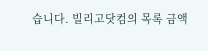습니다. 빌리고닷컴의 목록 금액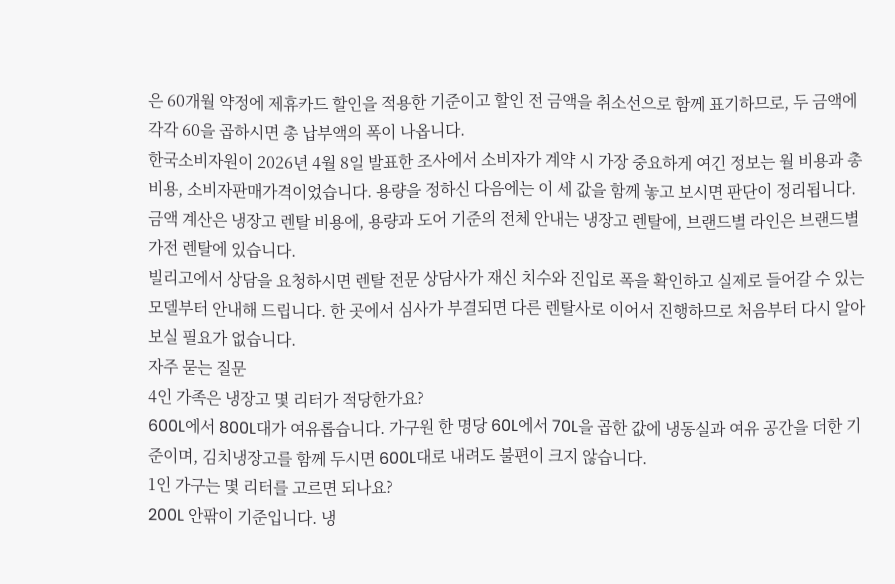은 60개월 약정에 제휴카드 할인을 적용한 기준이고 할인 전 금액을 취소선으로 함께 표기하므로, 두 금액에 각각 60을 곱하시면 총 납부액의 폭이 나옵니다.
한국소비자원이 2026년 4월 8일 발표한 조사에서 소비자가 계약 시 가장 중요하게 여긴 정보는 월 비용과 총 비용, 소비자판매가격이었습니다. 용량을 정하신 다음에는 이 세 값을 함께 놓고 보시면 판단이 정리됩니다. 금액 계산은 냉장고 렌탈 비용에, 용량과 도어 기준의 전체 안내는 냉장고 렌탈에, 브랜드별 라인은 브랜드별 가전 렌탈에 있습니다.
빌리고에서 상담을 요청하시면 렌탈 전문 상담사가 재신 치수와 진입로 폭을 확인하고 실제로 들어갈 수 있는 모델부터 안내해 드립니다. 한 곳에서 심사가 부결되면 다른 렌탈사로 이어서 진행하므로 처음부터 다시 알아보실 필요가 없습니다.
자주 묻는 질문
4인 가족은 냉장고 몇 리터가 적당한가요?
600L에서 800L대가 여유롭습니다. 가구원 한 명당 60L에서 70L을 곱한 값에 냉동실과 여유 공간을 더한 기준이며, 김치냉장고를 함께 두시면 600L대로 내려도 불편이 크지 않습니다.
1인 가구는 몇 리터를 고르면 되나요?
200L 안팎이 기준입니다. 냉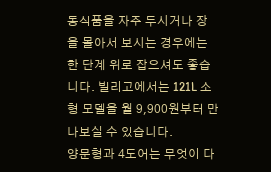동식품을 자주 두시거나 장을 몰아서 보시는 경우에는 한 단계 위로 잡으셔도 좋습니다. 빌리고에서는 121L 소형 모델을 월 9,900원부터 만나보실 수 있습니다.
양문형과 4도어는 무엇이 다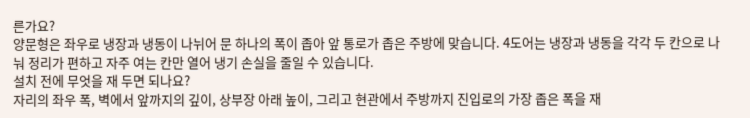른가요?
양문형은 좌우로 냉장과 냉동이 나뉘어 문 하나의 폭이 좁아 앞 통로가 좁은 주방에 맞습니다. 4도어는 냉장과 냉동을 각각 두 칸으로 나눠 정리가 편하고 자주 여는 칸만 열어 냉기 손실을 줄일 수 있습니다.
설치 전에 무엇을 재 두면 되나요?
자리의 좌우 폭, 벽에서 앞까지의 깊이, 상부장 아래 높이, 그리고 현관에서 주방까지 진입로의 가장 좁은 폭을 재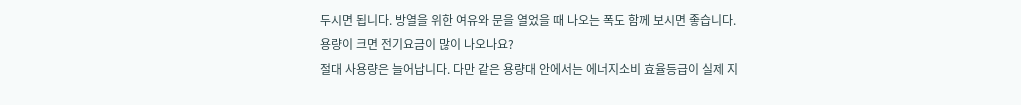두시면 됩니다. 방열을 위한 여유와 문을 열었을 때 나오는 폭도 함께 보시면 좋습니다.
용량이 크면 전기요금이 많이 나오나요?
절대 사용량은 늘어납니다. 다만 같은 용량대 안에서는 에너지소비 효율등급이 실제 지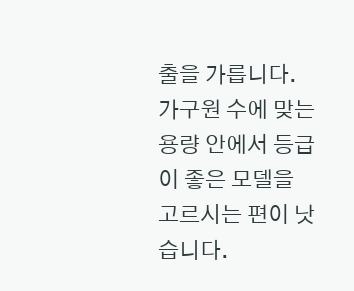출을 가릅니다. 가구원 수에 맞는 용량 안에서 등급이 좋은 모델을 고르시는 편이 낫습니다.